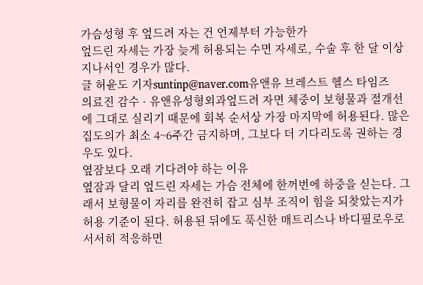가슴성형 후 엎드려 자는 건 언제부터 가능한가
엎드린 자세는 가장 늦게 허용되는 수면 자세로, 수술 후 한 달 이상 지나서인 경우가 많다.
글 허윤도 기자suntinp@naver.com유앤유 브레스트 헬스 타임즈
의료진 감수 · 유앤유성형외과엎드려 자면 체중이 보형물과 절개선에 그대로 실리기 때문에 회복 순서상 가장 마지막에 허용된다. 많은 집도의가 최소 4~6주간 금지하며, 그보다 더 기다리도록 권하는 경우도 있다.
옆잠보다 오래 기다려야 하는 이유
옆잠과 달리 엎드린 자세는 가슴 전체에 한꺼번에 하중을 싣는다. 그래서 보형물이 자리를 완전히 잡고 심부 조직이 힘을 되찾았는지가 허용 기준이 된다. 허용된 뒤에도 푹신한 매트리스나 바디필로우로 서서히 적응하면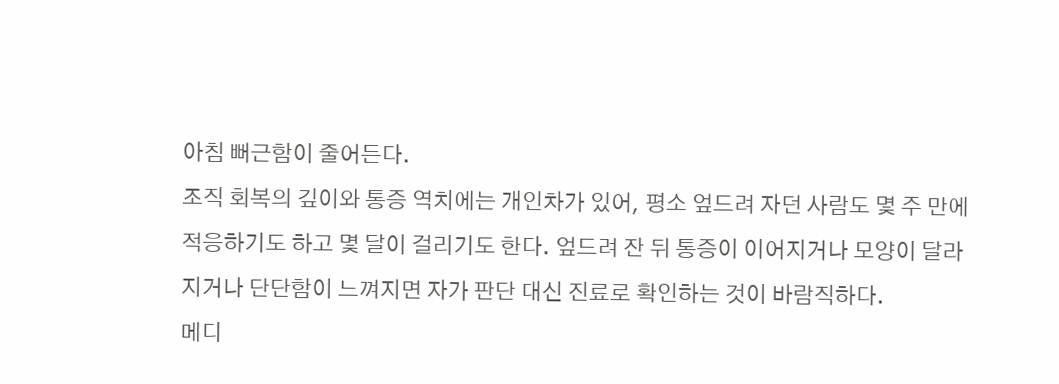아침 뻐근함이 줄어든다.
조직 회복의 깊이와 통증 역치에는 개인차가 있어, 평소 엎드려 자던 사람도 몇 주 만에 적응하기도 하고 몇 달이 걸리기도 한다. 엎드려 잔 뒤 통증이 이어지거나 모양이 달라지거나 단단함이 느껴지면 자가 판단 대신 진료로 확인하는 것이 바람직하다.
메디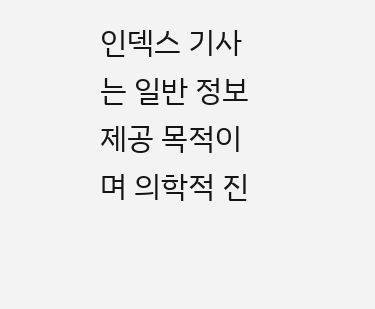인덱스 기사는 일반 정보 제공 목적이며 의학적 진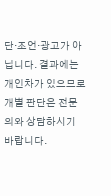단·조언·광고가 아닙니다. 결과에는 개인차가 있으므로 개별 판단은 전문의와 상담하시기 바랍니다.